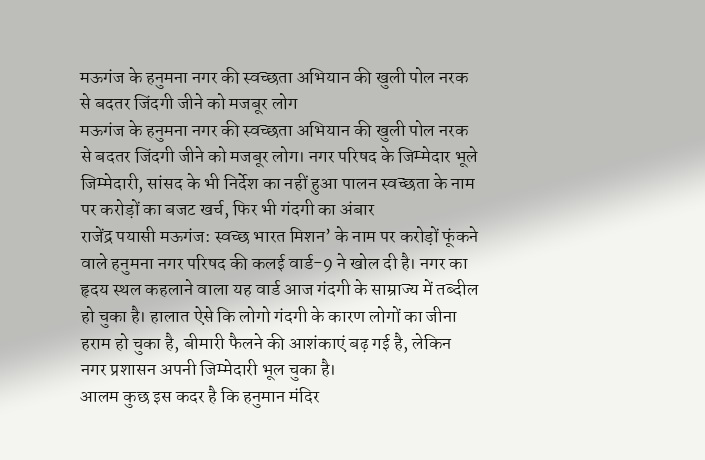मऊगंज के हनुमना नगर की स्वच्छता अभियान की खुली पोल नरक से बदतर जिंदगी जीने को मजबूर लोग
मऊगंज के हनुमना नगर की स्वच्छता अभियान की खुली पोल नरक से बदतर जिंदगी जीने को मजबूर लोग। नगर परिषद के जिम्मेदार भूले जिम्मेदारी, सांसद के भी निर्देश का नहीं हुआ पालन स्वच्छता के नाम पर करोड़ों का बजट खर्च, फिर भी गंदगी का अंबार
राजेंद्र पयासी मऊगंज: स्वच्छ भारत मिशन’ के नाम पर करोड़ों फूंकने वाले हनुमना नगर परिषद की कलई वार्ड-9 ने खोल दी है। नगर का हृदय स्थल कहलाने वाला यह वार्ड आज गंदगी के साम्राज्य में तब्दील हो चुका है। हालात ऐसे कि लोगो गंदगी के कारण लोगों का जीना हराम हो चुका है, बीमारी फैलने की आशंकाएं बढ़ गई है, लेकिन नगर प्रशासन अपनी जिम्मेदारी भूल चुका है।
आलम कुछ इस कदर है कि हनुमान मंदिर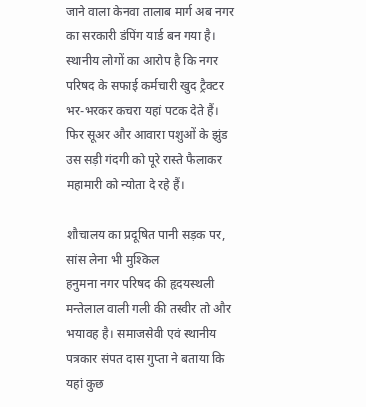जाने वाला केनवा तालाब मार्ग अब नगर का सरकारी डंपिंग यार्ड बन गया है। स्थानीय लोगों का आरोप है कि नगर परिषद के सफाई कर्मचारी खुद ट्रैक्टर भर-भरकर कचरा यहां पटक देते हैं। फिर सूअर और आवारा पशुओं के झुंड उस सड़ी गंदगी को पूरे रास्ते फैलाकर महामारी को न्योता दे रहे हैं।

शौचालय का प्रदूषित पानी सड़क पर, सांस लेना भी मुश्किल
हनुमना नगर परिषद की हृदयस्थली मन्तेलाल वाली गली की तस्वीर तो और भयावह है। समाजसेवी एवं स्थानीय पत्रकार संपत दास गुप्ता ने बताया कि यहां कुछ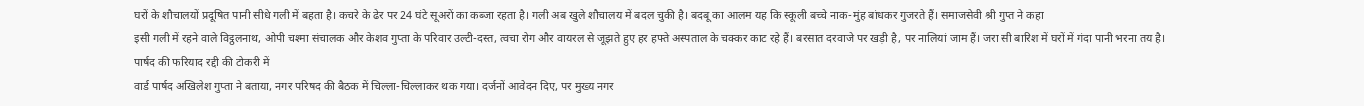घरों के शौचालयों प्रदूषित पानी सीधे गली में बहता है। कचरे के ढेर पर 24 घंटे सूअरों का कब्जा रहता है। गली अब खुले शौचालय में बदल चुकी है। बदबू का आलम यह कि स्कूली बच्चे नाक-मुंह बांधकर गुजरते हैं। समाजसेवी श्री गुप्त ने कहा
इसी गली में रहने वाले विट्ठलनाथ, ओपी चश्मा संचालक और केशव गुप्ता के परिवार उल्टी-दस्त, त्वचा रोग और वायरल से जूझते हुए हर हफ्ते अस्पताल के चक्कर काट रहे हैं। बरसात दरवाजे पर खड़ी है, पर नालियां जाम हैं। जरा सी बारिश में घरों में गंदा पानी भरना तय है।
पार्षद की फरियाद रद्दी की टोकरी में
वार्ड पार्षद अखिलेश गुप्ता ने बताया, नगर परिषद की बैठक में चिल्ला-चिल्लाकर थक गया। दर्जनों आवेदन दिए, पर मुख्य नगर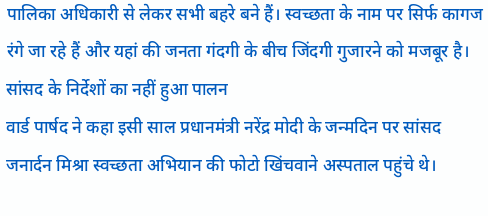पालिका अधिकारी से लेकर सभी बहरे बने हैं। स्वच्छता के नाम पर सिर्फ कागज रंगे जा रहे हैं और यहां की जनता गंदगी के बीच जिंदगी गुजारने को मजबूर है।
सांसद के निर्देशों का नहीं हुआ पालन
वार्ड पार्षद ने कहा इसी साल प्रधानमंत्री नरेंद्र मोदी के जन्मदिन पर सांसद जनार्दन मिश्रा स्वच्छता अभियान की फोटो खिंचवाने अस्पताल पहुंचे थे।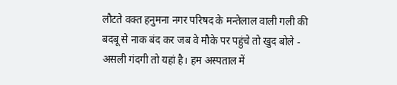लौटते वक्त हनुमना नगर परिषद के मन्तेलाल वाली गली की बदबू से नाक बंद कर जब वे मौके पर पहुंचे तो खुद बोले - असली गंदगी तो यहां है। हम अस्पताल में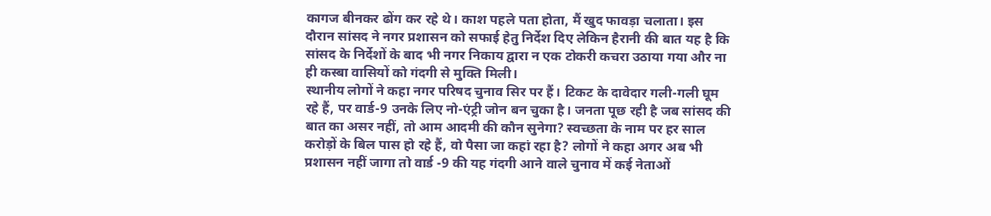कागज बीनकर ढोंग कर रहे थे। काश पहले पता होता, मैं खुद फावड़ा चलाता। इस दौरान सांसद ने नगर प्रशासन को सफाई हेतु निर्देश दिए लेकिन हैरानी की बात यह है कि सांसद के निर्देशों के बाद भी नगर निकाय द्वारा न एक टोकरी कचरा उठाया गया और ना ही कस्बा वासियों को गंदगी से मुक्ति मिली।
स्थानीय लोगों ने कहा नगर परिषद चुनाव सिर पर हैं। टिकट के दावेदार गली-गली घूम रहे हैं, पर वार्ड-9 उनके लिए नो-एंट्री जोन बन चुका है। जनता पूछ रही है जब सांसद की बात का असर नहीं, तो आम आदमी की कौन सुनेगा? स्वच्छता के नाम पर हर साल करोड़ों के बिल पास हो रहे हैं, वो पैसा जा कहां रहा है? लोगों ने कहा अगर अब भी प्रशासन नहीं जागा तो वार्ड -9 की यह गंदगी आने वाले चुनाव में कई नेताओं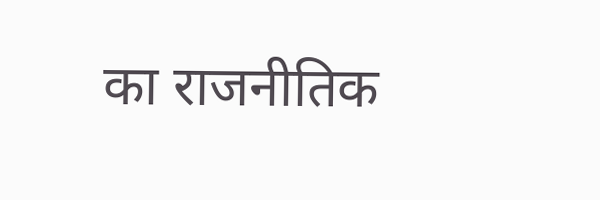का राजनीतिक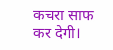कचरा साफ कर देगी।